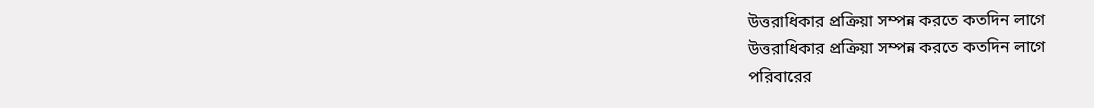উত্তরাধিকার প্রক্রিয়া সম্পন্ন করতে কতদিন লাগে
উত্তরাধিকার প্রক্রিয়া সম্পন্ন করতে কতদিন লাগে
পরিবারের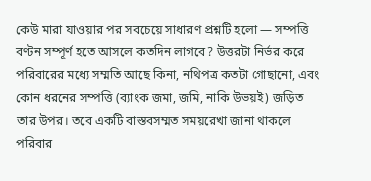কেউ মারা যাওয়ার পর সবচেয়ে সাধারণ প্রশ্নটি হলো — সম্পত্তি বণ্টন সম্পূর্ণ হতে আসলে কতদিন লাগবে? উত্তরটা নির্ভর করে পরিবারের মধ্যে সম্মতি আছে কিনা, নথিপত্র কতটা গোছানো, এবং কোন ধরনের সম্পত্তি (ব্যাংক জমা, জমি, নাকি উভয়ই) জড়িত তার উপর। তবে একটি বাস্তবসম্মত সময়রেখা জানা থাকলে পরিবার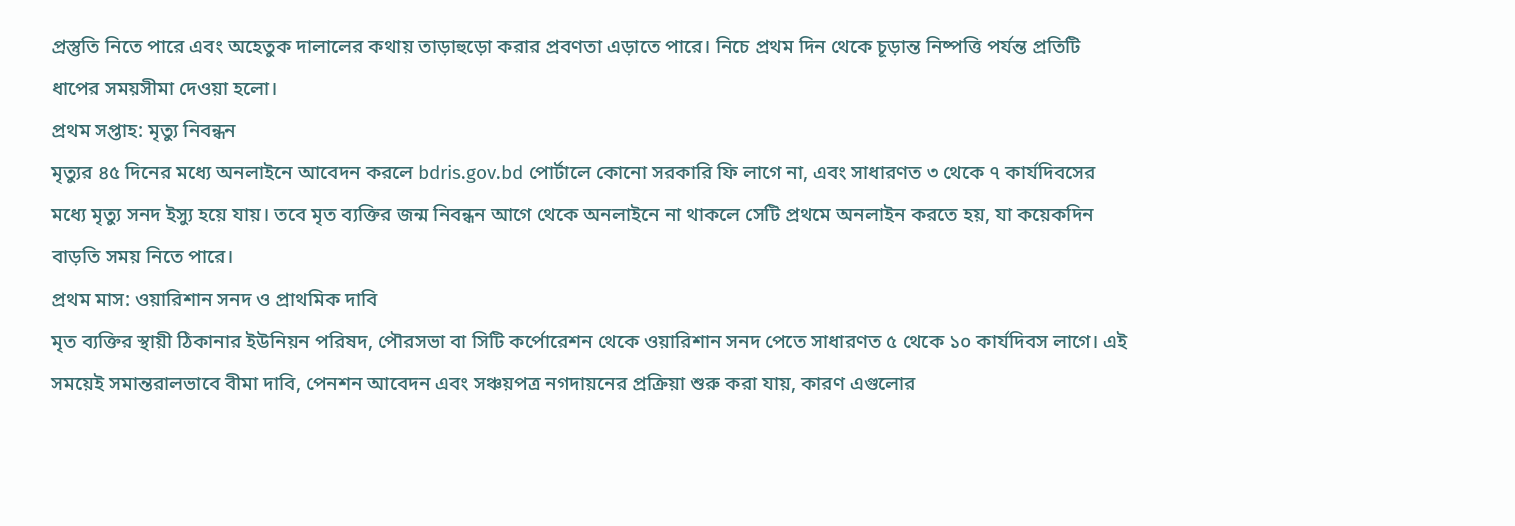প্রস্তুতি নিতে পারে এবং অহেতুক দালালের কথায় তাড়াহুড়ো করার প্রবণতা এড়াতে পারে। নিচে প্রথম দিন থেকে চূড়ান্ত নিষ্পত্তি পর্যন্ত প্রতিটি ধাপের সময়সীমা দেওয়া হলো।
প্রথম সপ্তাহ: মৃত্যু নিবন্ধন
মৃত্যুর ৪৫ দিনের মধ্যে অনলাইনে আবেদন করলে bdris.gov.bd পোর্টালে কোনো সরকারি ফি লাগে না, এবং সাধারণত ৩ থেকে ৭ কার্যদিবসের মধ্যে মৃত্যু সনদ ইস্যু হয়ে যায়। তবে মৃত ব্যক্তির জন্ম নিবন্ধন আগে থেকে অনলাইনে না থাকলে সেটি প্রথমে অনলাইন করতে হয়, যা কয়েকদিন বাড়তি সময় নিতে পারে।
প্রথম মাস: ওয়ারিশান সনদ ও প্রাথমিক দাবি
মৃত ব্যক্তির স্থায়ী ঠিকানার ইউনিয়ন পরিষদ, পৌরসভা বা সিটি কর্পোরেশন থেকে ওয়ারিশান সনদ পেতে সাধারণত ৫ থেকে ১০ কার্যদিবস লাগে। এই সময়েই সমান্তরালভাবে বীমা দাবি, পেনশন আবেদন এবং সঞ্চয়পত্র নগদায়নের প্রক্রিয়া শুরু করা যায়, কারণ এগুলোর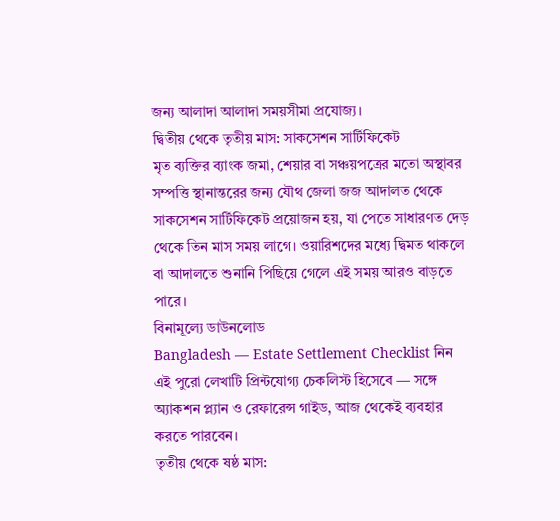জন্য আলাদা আলাদা সময়সীমা প্রযোজ্য।
দ্বিতীয় থেকে তৃতীয় মাস: সাকসেশন সার্টিফিকেট
মৃত ব্যক্তির ব্যাংক জমা, শেয়ার বা সঞ্চয়পত্রের মতো অস্থাবর সম্পত্তি স্থানান্তরের জন্য যৌথ জেলা জজ আদালত থেকে সাকসেশন সার্টিফিকেট প্রয়োজন হয়, যা পেতে সাধারণত দেড় থেকে তিন মাস সময় লাগে। ওয়ারিশদের মধ্যে দ্বিমত থাকলে বা আদালতে শুনানি পিছিয়ে গেলে এই সময় আরও বাড়তে পারে।
বিনামূল্যে ডাউনলোড
Bangladesh — Estate Settlement Checklist নিন
এই পুরো লেখাটি প্রিন্টযোগ্য চেকলিস্ট হিসেবে — সঙ্গে অ্যাকশন প্ল্যান ও রেফারেন্স গাইড, আজ থেকেই ব্যবহার করতে পারবেন।
তৃতীয় থেকে ষষ্ঠ মাস: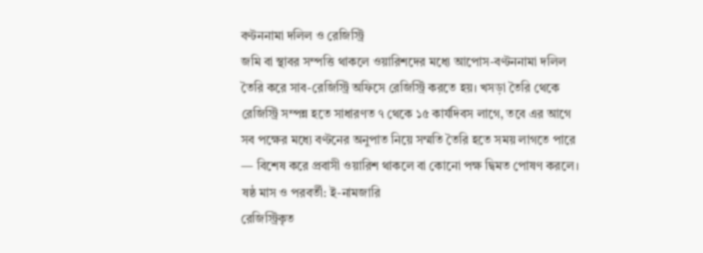বণ্টননামা দলিল ও রেজিস্ট্রি
জমি বা স্থাবর সম্পত্তি থাকলে ওয়ারিশদের মধ্যে আপোস-বণ্টননামা দলিল তৈরি করে সাব-রেজিস্ট্রি অফিসে রেজিস্ট্রি করতে হয়। খসড়া তৈরি থেকে রেজিস্ট্রি সম্পন্ন হতে সাধারণত ৭ থেকে ১৫ কার্যদিবস লাগে, তবে এর আগে সব পক্ষের মধ্যে বণ্টনের অনুপাত নিয়ে সম্মতি তৈরি হতে সময় লাগতে পারে — বিশেষ করে প্রবাসী ওয়ারিশ থাকলে বা কোনো পক্ষ দ্বিমত পোষণ করলে।
ষষ্ঠ মাস ও পরবর্তী: ই-নামজারি
রেজিস্ট্রিকৃত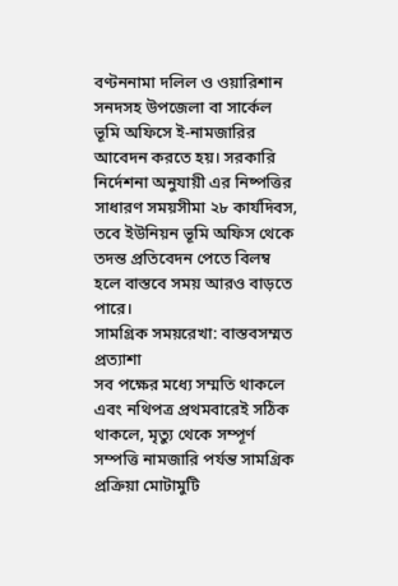বণ্টননামা দলিল ও ওয়ারিশান সনদসহ উপজেলা বা সার্কেল ভূমি অফিসে ই-নামজারির আবেদন করতে হয়। সরকারি নির্দেশনা অনুযায়ী এর নিষ্পত্তির সাধারণ সময়সীমা ২৮ কার্যদিবস, তবে ইউনিয়ন ভূমি অফিস থেকে তদন্ত প্রতিবেদন পেতে বিলম্ব হলে বাস্তবে সময় আরও বাড়তে পারে।
সামগ্রিক সময়রেখা: বাস্তবসম্মত প্রত্যাশা
সব পক্ষের মধ্যে সম্মতি থাকলে এবং নথিপত্র প্রথমবারেই সঠিক থাকলে, মৃত্যু থেকে সম্পূর্ণ সম্পত্তি নামজারি পর্যন্ত সামগ্রিক প্রক্রিয়া মোটামুটি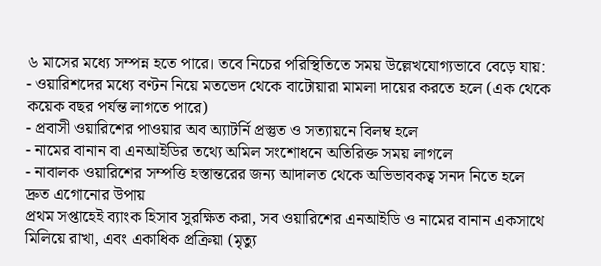৬ মাসের মধ্যে সম্পন্ন হতে পারে। তবে নিচের পরিস্থিতিতে সময় উল্লেখযোগ্যভাবে বেড়ে যায়:
- ওয়ারিশদের মধ্যে বণ্টন নিয়ে মতভেদ থেকে বাটোয়ারা মামলা দায়ের করতে হলে (এক থেকে কয়েক বছর পর্যন্ত লাগতে পারে)
- প্রবাসী ওয়ারিশের পাওয়ার অব অ্যাটর্নি প্রস্তুত ও সত্যায়নে বিলম্ব হলে
- নামের বানান বা এনআইডির তথ্যে অমিল সংশোধনে অতিরিক্ত সময় লাগলে
- নাবালক ওয়ারিশের সম্পত্তি হস্তান্তরের জন্য আদালত থেকে অভিভাবকত্ব সনদ নিতে হলে
দ্রুত এগোনোর উপায়
প্রথম সপ্তাহেই ব্যাংক হিসাব সুরক্ষিত করা, সব ওয়ারিশের এনআইডি ও নামের বানান একসাথে মিলিয়ে রাখা, এবং একাধিক প্রক্রিয়া (মৃত্যু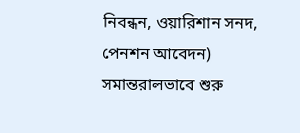নিবন্ধন, ওয়ারিশান সনদ, পেনশন আবেদন) সমান্তরালভাবে শুরু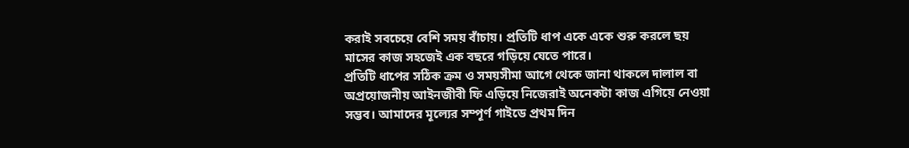করাই সবচেয়ে বেশি সময় বাঁচায়। প্রতিটি ধাপ একে একে শুরু করলে ছয় মাসের কাজ সহজেই এক বছরে গড়িয়ে যেতে পারে।
প্রতিটি ধাপের সঠিক ক্রম ও সময়সীমা আগে থেকে জানা থাকলে দালাল বা অপ্রয়োজনীয় আইনজীবী ফি এড়িয়ে নিজেরাই অনেকটা কাজ এগিয়ে নেওয়া সম্ভব। আমাদের মূল্যের সম্পূর্ণ গাইডে প্রথম দিন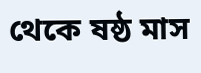থেকে ষষ্ঠ মাস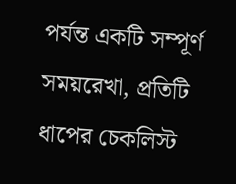পর্যন্ত একটি সম্পূর্ণ সময়রেখা, প্রতিটি ধাপের চেকলিস্ট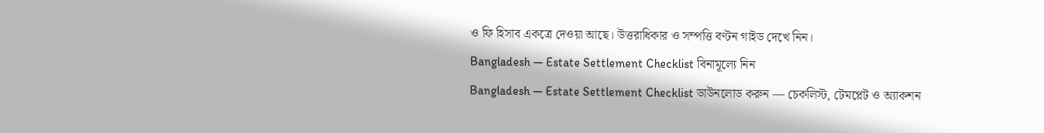ও ফি হিসাব একত্রে দেওয়া আছে। উত্তরাধিকার ও সম্পত্তি বণ্টন গাইড দেখে নিন।
Bangladesh — Estate Settlement Checklist বিনামূল্যে নিন
Bangladesh — Estate Settlement Checklist ডাউনলোড করুন — চেকলিস্ট, টেমপ্লেট ও অ্যাকশন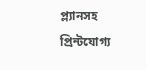প্ল্যানসহ প্রিন্টযোগ্য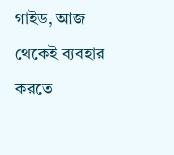গাইড, আজ থেকেই ব্যবহার করতে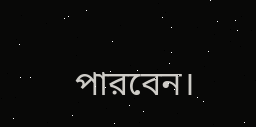পারবেন।